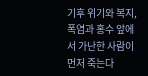기후 위기와 복지, 폭염과 홍수 앞에서 가난한 사람이 먼저 죽는다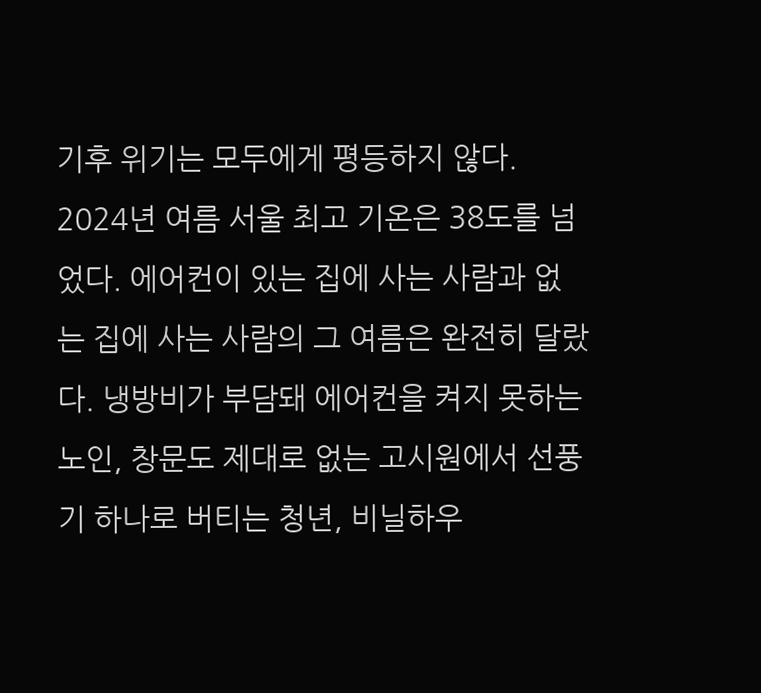기후 위기는 모두에게 평등하지 않다. 2024년 여름 서울 최고 기온은 38도를 넘었다. 에어컨이 있는 집에 사는 사람과 없는 집에 사는 사람의 그 여름은 완전히 달랐다. 냉방비가 부담돼 에어컨을 켜지 못하는 노인, 창문도 제대로 없는 고시원에서 선풍기 하나로 버티는 청년, 비닐하우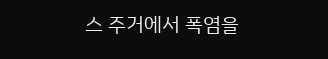스 주거에서 폭염을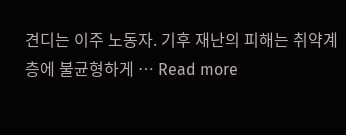견디는 이주 노동자. 기후 재난의 피해는 취약계층에 불균형하게 … Read more